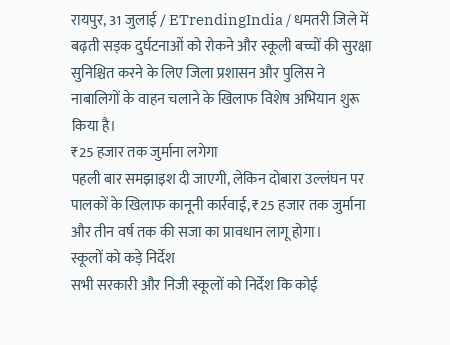रायपुर, 31 जुलाई / ETrendingIndia / धमतरी जिले में बढ़ती सड़क दुर्घटनाओं को रोकने और स्कूली बच्चों की सुरक्षा सुनिश्चित करने के लिए जिला प्रशासन और पुलिस ने नाबालिगों के वाहन चलाने के खिलाफ विशेष अभियान शुरू किया है।
₹25 हजार तक जुर्माना लगेगा
पहली बार समझाइश दी जाएगी, लेकिन दोबारा उल्लंघन पर पालकों के खिलाफ कानूनी कार्रवाई, ₹25 हजार तक जुर्माना और तीन वर्ष तक की सजा का प्रावधान लागू होगा।
स्कूलों को कड़े निर्देश
सभी सरकारी और निजी स्कूलों को निर्देश कि कोई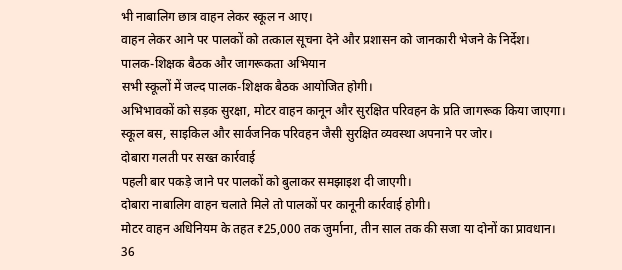भी नाबालिग छात्र वाहन लेकर स्कूल न आए।
वाहन लेकर आने पर पालकों को तत्काल सूचना देने और प्रशासन को जानकारी भेजने के निर्देश।
पालक-शिक्षक बैठक और जागरूकता अभियान
सभी स्कूलों में जल्द पालक-शिक्षक बैठक आयोजित होगी।
अभिभावकों को सड़क सुरक्षा, मोटर वाहन कानून और सुरक्षित परिवहन के प्रति जागरूक किया जाएगा।
स्कूल बस, साइकिल और सार्वजनिक परिवहन जैसी सुरक्षित व्यवस्था अपनाने पर जोर।
दोबारा गलती पर सख्त कार्रवाई
पहली बार पकड़े जाने पर पालकों को बुलाकर समझाइश दी जाएगी।
दोबारा नाबालिग वाहन चलाते मिले तो पालकों पर कानूनी कार्रवाई होगी।
मोटर वाहन अधिनियम के तहत ₹25,000 तक जुर्माना, तीन साल तक की सजा या दोनों का प्रावधान।
36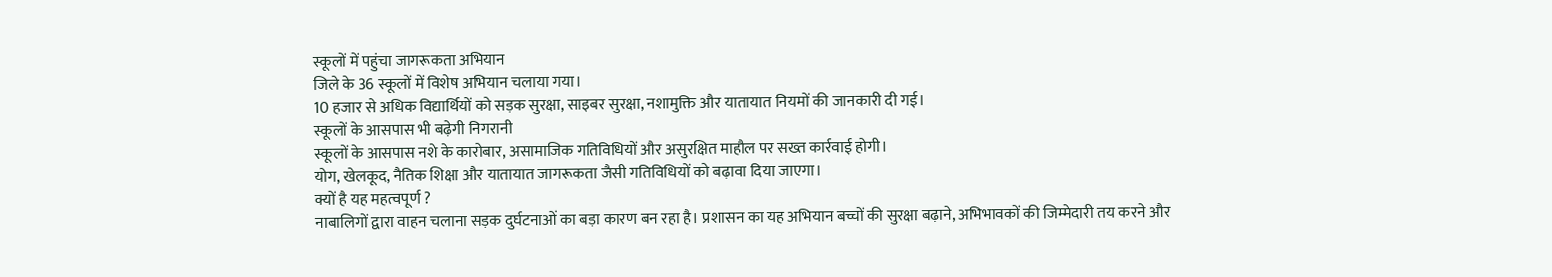स्कूलों में पहुंचा जागरूकता अभियान
जिले के 36 स्कूलों में विशेष अभियान चलाया गया।
10 हजार से अधिक विद्यार्थियों को सड़क सुरक्षा, साइबर सुरक्षा, नशामुक्ति और यातायात नियमों की जानकारी दी गई।
स्कूलों के आसपास भी बढ़ेगी निगरानी
स्कूलों के आसपास नशे के कारोबार, असामाजिक गतिविधियों और असुरक्षित माहौल पर सख्त कार्रवाई होगी।
योग, खेलकूद, नैतिक शिक्षा और यातायात जागरूकता जैसी गतिविधियों को बढ़ावा दिया जाएगा।
क्यों है यह महत्वपूर्ण ?
नाबालिगों द्वारा वाहन चलाना सड़क दुर्घटनाओं का बड़ा कारण बन रहा है। प्रशासन का यह अभियान बच्चों की सुरक्षा बढ़ाने, अभिभावकों की जिम्मेदारी तय करने और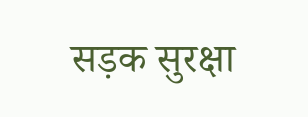सड़क सुरक्षा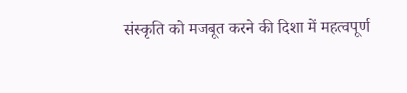संस्कृति को मजबूत करने की दिशा में महत्वपूर्ण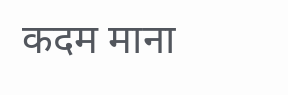कदम माना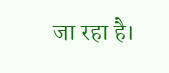जा रहा है।